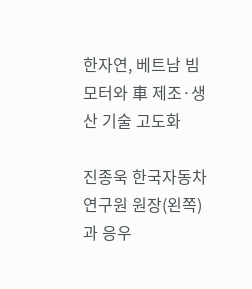한자연, 베트남 빔 모터와 車 제조·생산 기술 고도화

진종욱 한국자동차연구원 원장(왼쪽)과 응우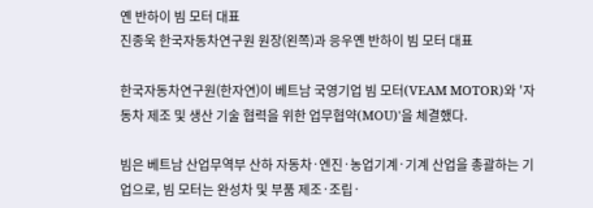옌 반하이 빔 모터 대표
진종욱 한국자동차연구원 원장(왼쪽)과 응우옌 반하이 빔 모터 대표

한국자동차연구원(한자연)이 베트남 국영기업 빔 모터(VEAM MOTOR)와 '자동차 제조 및 생산 기술 협력을 위한 업무협약(MOU)'을 체결했다.

빔은 베트남 산업무역부 산하 자동차·엔진·농업기계·기계 산업을 총괄하는 기업으로, 빔 모터는 완성차 및 부품 제조·조립·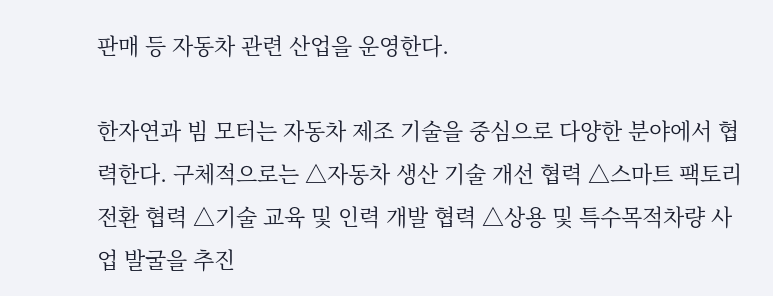판매 등 자동차 관련 산업을 운영한다.

한자연과 빔 모터는 자동차 제조 기술을 중심으로 다양한 분야에서 협력한다. 구체적으로는 △자동차 생산 기술 개선 협력 △스마트 팩토리 전환 협력 △기술 교육 및 인력 개발 협력 △상용 및 특수목적차량 사업 발굴을 추진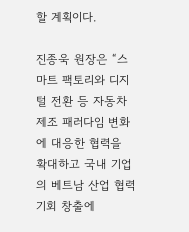할 계획이다.

진종욱 원장은 “스마트 팩토리와 디지털 전환 등 자동차 제조 패러다임 변화에 대응한 협력을 확대하고 국내 기업의 베트남 산업 협력 기회 창출에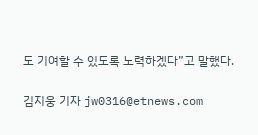도 기여할 수 있도록 노력하겠다”고 말했다.

김지웅 기자 jw0316@etnews.com